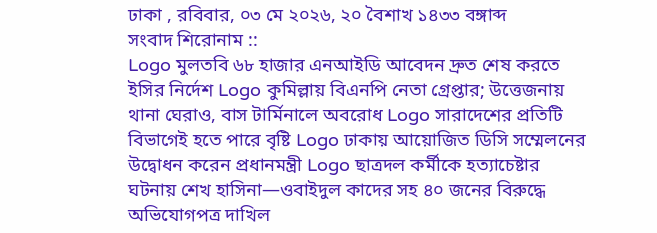ঢাকা , রবিবার, ০৩ মে ২০২৬, ২০ বৈশাখ ১৪৩৩ বঙ্গাব্দ
সংবাদ শিরোনাম ::
Logo মুলতবি ৬৮ হাজার এনআইডি আবেদন দ্রুত শেষ করতে ইসির নির্দেশ Logo কুমিল্লায় বিএনপি নেতা গ্রেপ্তার; উত্তেজনায় থানা ঘেরাও, বাস টার্মিনালে অবরোধ Logo সারাদেশের প্রতিটি বিভাগেই হতে পারে বৃষ্টি Logo ঢাকায় আয়োজিত ডিসি সম্মেলনের উদ্বোধন করেন প্রধানমন্ত্রী Logo ছাত্রদল কর্মীকে হত্যাচেষ্টার ঘটনায় শেখ হাসিনা—ওবাইদুল কাদের সহ ৪০ জনের বিরুদ্ধে অভিযোগপত্র দাখিল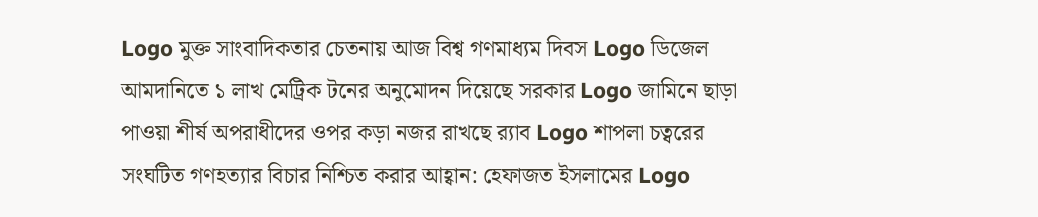Logo মুক্ত সাংবাদিকতার চেতনায় আজ বিশ্ব গণমাধ্যম দিবস Logo ডিজেল আমদানিতে ১ লাখ মেট্রিক টনের অনুমোদন দিয়েছে সরকার Logo জামিনে ছাড়া পাওয়া শীর্ষ অপরাধীদের ওপর কড়া নজর রাখছে র‌্যাব Logo শাপলা চত্বরের সংঘটিত গণহত্যার বিচার নিশ্চিত করার আহ্বান: হেফাজত ইসলামের Logo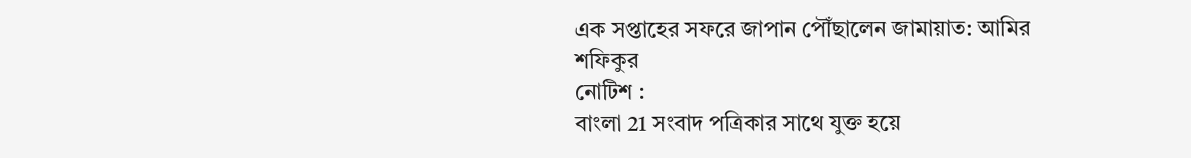এক সপ্তাহের সফরে জাপান পৌঁছালেন জামায়াত: আমির শফিকুর
নোটিশ :
বাংলা 21 সংবাদ পত্রিকার সাথে যুক্ত হয়ে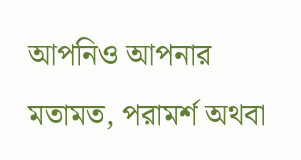আপনিও আপনার মতামত, পরামর্শ অথবা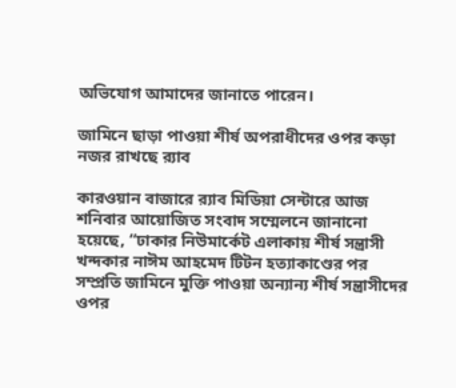অভিযোগ আমাদের জানাতে পারেন।

জামিনে ছাড়া পাওয়া শীর্ষ অপরাধীদের ওপর কড়া নজর রাখছে র‌্যাব

কারওয়ান বাজারে র‌্যাব মিডিয়া সেন্টারে আজ শনিবার আয়োজিত সংবাদ সম্মেলনে জানানো হয়েছে, “ঢাকার নিউমার্কেট এলাকায় শীর্ষ সন্ত্রাসী খন্দকার নাঈম আহমেদ টিটন হত্যাকাণ্ডের পর সম্প্রতি জামিনে মুক্তি পাওয়া অন্যান্য শীর্ষ সন্ত্রাসীদের ওপর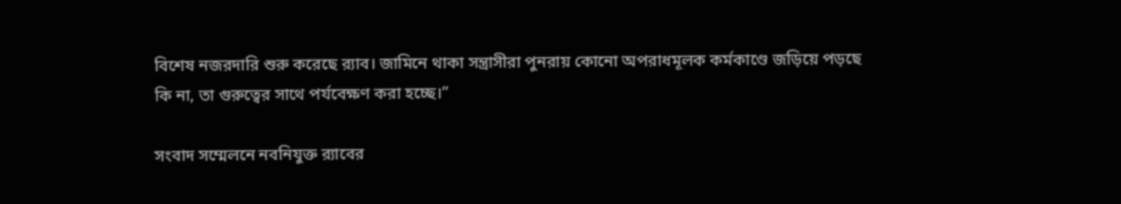বিশেষ নজরদারি শুরু করেছে র‌্যাব। জামিনে থাকা সন্ত্রাসীরা পুনরায় কোনো অপরাধমূলক কর্মকাণ্ডে জড়িয়ে পড়ছে কি না, তা গুরুত্বের সাথে পর্যবেক্ষণ করা হচ্ছে।”

সংবাদ সম্মেলনে নবনিযুক্ত র‌্যাবের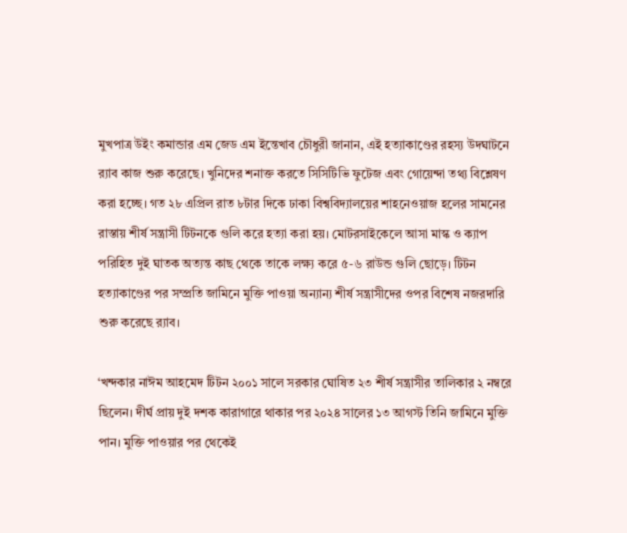মুখপাত্র উইং কমান্ডার এম জেড এম ইন্তেখাব চৌধুরী জানান, এই হত্যাকাণ্ডের রহস্য উদঘাটনে র‌্যাব কাজ শুরু করেছে। খুনিদের শনাক্ত করতে সিসিটিভি ফুটেজ এবং গোয়েন্দা তথ্য বিশ্লেষণ করা হচ্ছে। গত ২৮ এপ্রিল রাত ৮টার দিকে ঢাকা বিশ্ববিদ্যালয়ের শাহনেওয়াজ হলের সামনের রাস্তায় শীর্ষ সন্ত্রাসী টিটনকে গুলি করে হত্যা করা হয়। মোটরসাইকেলে আসা মাস্ক ও ক্যাপ পরিহিত দুই ঘাতক অত্যন্ত কাছ থেকে তাকে লক্ষ্য করে ৫-৬ রাউন্ড গুলি ছোড়ে। টিটন হত্যাকাণ্ডের পর সম্প্রতি জামিনে মুক্তি পাওয়া অন্যান্য শীর্ষ সন্ত্রাসীদের ওপর বিশেষ নজরদারি শুরু করেছে র‌্যাব।

‘খন্দকার নাঈম আহমেদ টিটন ২০০১ সালে সরকার ঘোষিত ২৩ শীর্ষ সন্ত্রাসীর তালিকার ২ নম্বরে ছিলেন। দীর্ঘ প্রায় দুই দশক কারাগারে থাকার পর ২০২৪ সালের ১৩ আগস্ট তিনি জামিনে মুক্তি পান। মুক্তি পাওয়ার পর থেকেই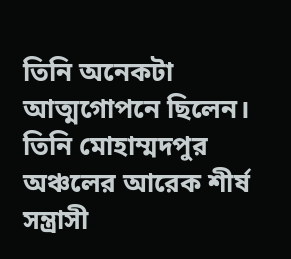তিনি অনেকটা আত্মগোপনে ছিলেন। তিনি মোহাম্মদপুর অঞ্চলের আরেক শীর্ষ সন্ত্রাসী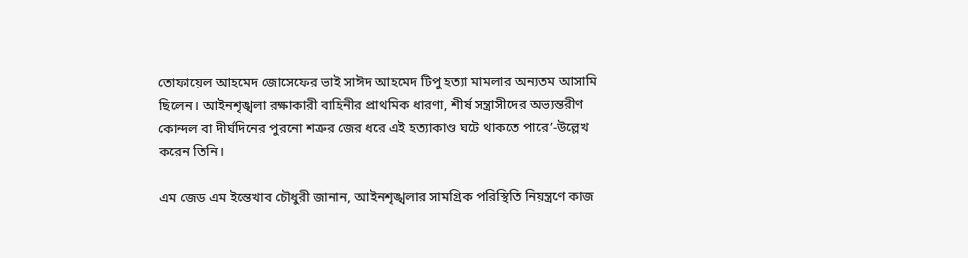তোফায়েল আহমেদ জোসেফের ভাই সাঈদ আহমেদ টিপু হত্যা মামলার অন্যতম আসামি ছিলেন। আইনশৃঙ্খলা রক্ষাকারী বাহিনীর প্রাথমিক ধারণা, শীর্ষ সন্ত্রাসীদের অভ্যন্তরীণ কোন্দল বা দীর্ঘদিনের পুরনো শত্রুর জের ধরে এই হত্যাকাণ্ড ঘটে থাকতে পারে’-উল্লেখ করেন তিনি।

এম জেড এম ইন্তেখাব চৌধুরী জানান, আইনশৃঙ্খলার সামগ্রিক পরিস্থিতি নিয়ন্ত্রণে কাজ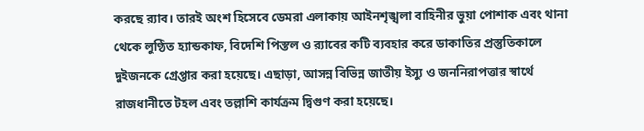করছে র‌্যাব। তারই অংশ হিসেবে ডেমরা এলাকায় আইনশৃঙ্খলা বাহিনীর ভুয়া পোশাক এবং থানা থেকে লুণ্ঠিত হ্যান্ডকাফ, বিদেশি পিস্তল ও র‌্যাবের কটি ব্যবহার করে ডাকাতির প্রস্তুতিকালে দুইজনকে গ্রেপ্তার করা হয়েছে। এছাড়া, আসন্ন বিভিন্ন জাতীয় ইস্যু ও জননিরাপত্তার স্বার্থে রাজধানীতে টহল এবং তল্লাশি কার্যক্রম দ্বিগুণ করা হয়েছে।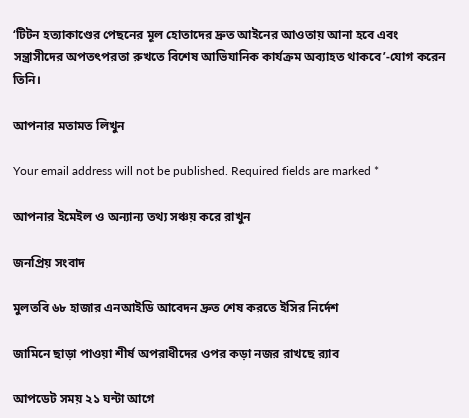‘টিটন হত্যাকাণ্ডের পেছনের মূল হোতাদের দ্রুত আইনের আওতায় আনা হবে এবং সন্ত্রাসীদের অপতৎপরতা রুখতে বিশেষ আভিযানিক কার্যক্রম অব্যাহত থাকবে’-যোগ করেন তিনি।

আপনার মতামত লিখুন

Your email address will not be published. Required fields are marked *

আপনার ইমেইল ও অন্যান্য তথ্য সঞ্চয় করে রাখুন

জনপ্রিয় সংবাদ

মুলতবি ৬৮ হাজার এনআইডি আবেদন দ্রুত শেষ করতে ইসির নির্দেশ

জামিনে ছাড়া পাওয়া শীর্ষ অপরাধীদের ওপর কড়া নজর রাখছে র‌্যাব

আপডেট সময় ২১ ঘন্টা আগে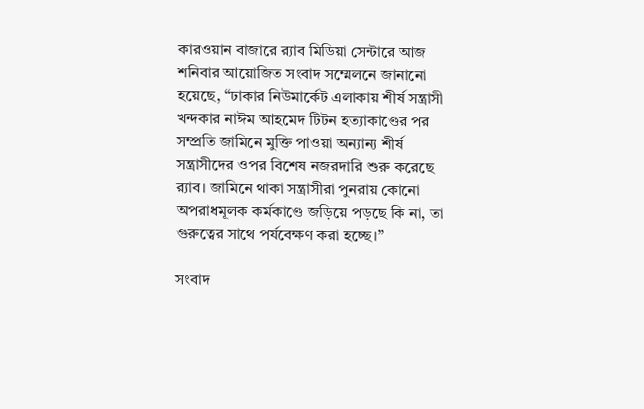কারওয়ান বাজারে র‌্যাব মিডিয়া সেন্টারে আজ শনিবার আয়োজিত সংবাদ সম্মেলনে জানানো হয়েছে, “ঢাকার নিউমার্কেট এলাকায় শীর্ষ সন্ত্রাসী খন্দকার নাঈম আহমেদ টিটন হত্যাকাণ্ডের পর সম্প্রতি জামিনে মুক্তি পাওয়া অন্যান্য শীর্ষ সন্ত্রাসীদের ওপর বিশেষ নজরদারি শুরু করেছে র‌্যাব। জামিনে থাকা সন্ত্রাসীরা পুনরায় কোনো অপরাধমূলক কর্মকাণ্ডে জড়িয়ে পড়ছে কি না, তা গুরুত্বের সাথে পর্যবেক্ষণ করা হচ্ছে।”

সংবাদ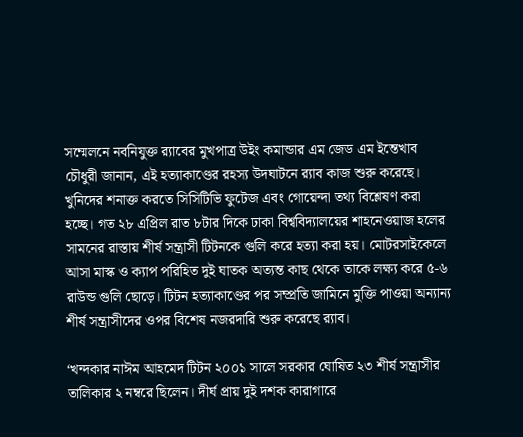সম্মেলনে নবনিযুক্ত র‌্যাবের মুখপাত্র উইং কমান্ডার এম জেড এম ইন্তেখাব চৌধুরী জানান, এই হত্যাকাণ্ডের রহস্য উদঘাটনে র‌্যাব কাজ শুরু করেছে। খুনিদের শনাক্ত করতে সিসিটিভি ফুটেজ এবং গোয়েন্দা তথ্য বিশ্লেষণ করা হচ্ছে। গত ২৮ এপ্রিল রাত ৮টার দিকে ঢাকা বিশ্ববিদ্যালয়ের শাহনেওয়াজ হলের সামনের রাস্তায় শীর্ষ সন্ত্রাসী টিটনকে গুলি করে হত্যা করা হয়। মোটরসাইকেলে আসা মাস্ক ও ক্যাপ পরিহিত দুই ঘাতক অত্যন্ত কাছ থেকে তাকে লক্ষ্য করে ৫-৬ রাউন্ড গুলি ছোড়ে। টিটন হত্যাকাণ্ডের পর সম্প্রতি জামিনে মুক্তি পাওয়া অন্যান্য শীর্ষ সন্ত্রাসীদের ওপর বিশেষ নজরদারি শুরু করেছে র‌্যাব।

‘খন্দকার নাঈম আহমেদ টিটন ২০০১ সালে সরকার ঘোষিত ২৩ শীর্ষ সন্ত্রাসীর তালিকার ২ নম্বরে ছিলেন। দীর্ঘ প্রায় দুই দশক কারাগারে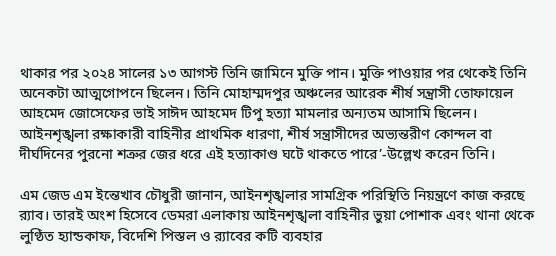থাকার পর ২০২৪ সালের ১৩ আগস্ট তিনি জামিনে মুক্তি পান। মুক্তি পাওয়ার পর থেকেই তিনি অনেকটা আত্মগোপনে ছিলেন। তিনি মোহাম্মদপুর অঞ্চলের আরেক শীর্ষ সন্ত্রাসী তোফায়েল আহমেদ জোসেফের ভাই সাঈদ আহমেদ টিপু হত্যা মামলার অন্যতম আসামি ছিলেন। আইনশৃঙ্খলা রক্ষাকারী বাহিনীর প্রাথমিক ধারণা, শীর্ষ সন্ত্রাসীদের অভ্যন্তরীণ কোন্দল বা দীর্ঘদিনের পুরনো শত্রুর জের ধরে এই হত্যাকাণ্ড ঘটে থাকতে পারে’-উল্লেখ করেন তিনি।

এম জেড এম ইন্তেখাব চৌধুরী জানান, আইনশৃঙ্খলার সামগ্রিক পরিস্থিতি নিয়ন্ত্রণে কাজ করছে র‌্যাব। তারই অংশ হিসেবে ডেমরা এলাকায় আইনশৃঙ্খলা বাহিনীর ভুয়া পোশাক এবং থানা থেকে লুণ্ঠিত হ্যান্ডকাফ, বিদেশি পিস্তল ও র‌্যাবের কটি ব্যবহার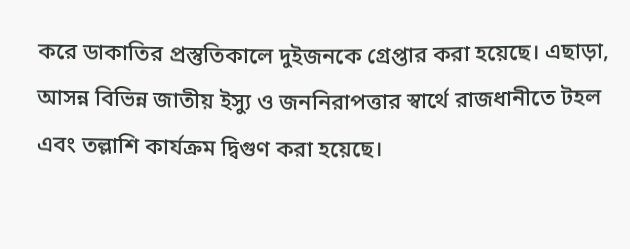করে ডাকাতির প্রস্তুতিকালে দুইজনকে গ্রেপ্তার করা হয়েছে। এছাড়া, আসন্ন বিভিন্ন জাতীয় ইস্যু ও জননিরাপত্তার স্বার্থে রাজধানীতে টহল এবং তল্লাশি কার্যক্রম দ্বিগুণ করা হয়েছে।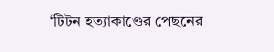‘টিটন হত্যাকাণ্ডের পেছনের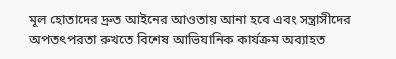মূল হোতাদের দ্রুত আইনের আওতায় আনা হবে এবং সন্ত্রাসীদের অপতৎপরতা রুখতে বিশেষ আভিযানিক কার্যক্রম অব্যাহত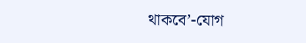থাকবে’-যোগ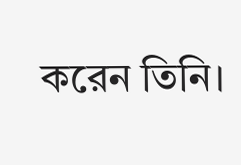করেন তিনি।